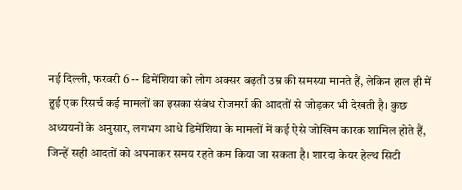नई दिल्ली, फरवरी 6 -- डिमेंशिया को लोग अक्सर बढ़ती उम्र की समस्या मानते हैं, लेकिन हाल ही में हुई एक रिसर्च कई मामलों का इसका संबंध रोजमर्रा की आदतों से जोड़कर भी देखती है। कुछ अध्ययनों के अनुसार, लगभग आधे डिमेंशिया के मामलों में कई ऐसे जोखिम कारक शामिल होते हैं, जिन्हें सही आदतों को अपनाकर समय रहते कम किया जा सकता है। शारदा केयर हेल्थ सिटी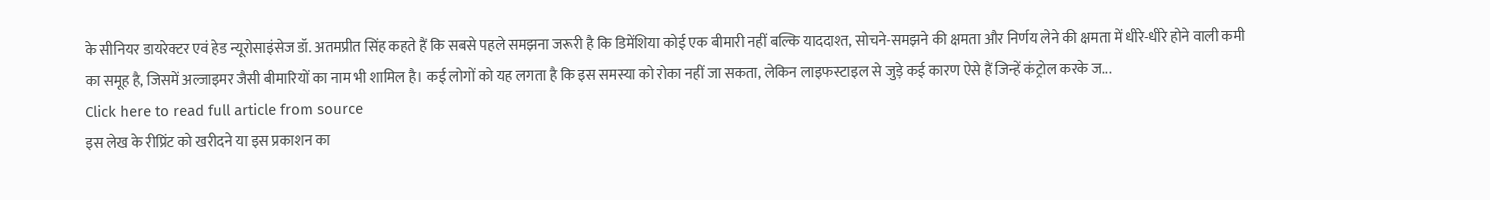के सीनियर डायरेक्टर एवं हेड न्यूरोसाइंसेज डॉ. अतमप्रीत सिंह कहते हैं कि सबसे पहले समझना जरूरी है कि डिमेंशिया कोई एक बीमारी नहीं बल्कि याददाश्त, सोचने-समझने की क्षमता और निर्णय लेने की क्षमता में धीरे-धीरे होने वाली कमी का समूह है, जिसमें अल्जाइमर जैसी बीमारियों का नाम भी शामिल है। कई लोगों को यह लगता है कि इस समस्या को रोका नहीं जा सकता, लेकिन लाइफस्टाइल से जुड़े कई कारण ऐसे हैं जिन्हें कंट्रोल करके ज...
Click here to read full article from source
इस लेख के रीप्रिंट को खरीदने या इस प्रकाशन का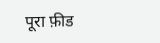पूरा फ़ीड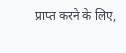प्राप्त करने के लिए,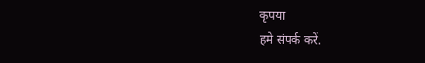कृपया
हमे संपर्क करें.